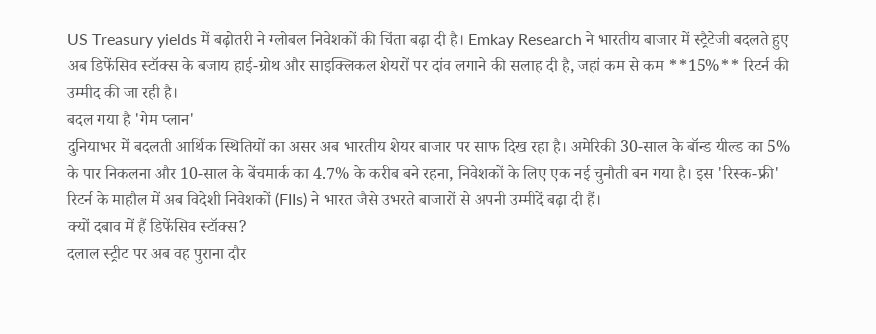US Treasury yields में बढ़ोतरी ने ग्लोबल निवेशकों की चिंता बढ़ा दी है। Emkay Research ने भारतीय बाजार में स्ट्रैटेजी बदलते हुए अब डिफेंसिव स्टॉक्स के बजाय हाई-ग्रोथ और साइक्लिकल शेयरों पर दांव लगाने की सलाह दी है, जहां कम से कम **15%** रिटर्न की उम्मीद की जा रही है।
बदल गया है 'गेम प्लान'
दुनियाभर में बदलती आर्थिक स्थितियों का असर अब भारतीय शेयर बाजार पर साफ दिख रहा है। अमेरिकी 30-साल के बॉन्ड यील्ड का 5% के पार निकलना और 10-साल के बेंचमार्क का 4.7% के करीब बने रहना, निवेशकों के लिए एक नई चुनौती बन गया है। इस 'रिस्क-फ्री' रिटर्न के माहौल में अब विदेशी निवेशकों (FIIs) ने भारत जैसे उभरते बाजारों से अपनी उम्मीदें बढ़ा दी हैं।
क्यों दबाव में हैं डिफेंसिव स्टॉक्स?
दलाल स्ट्रीट पर अब वह पुराना दौर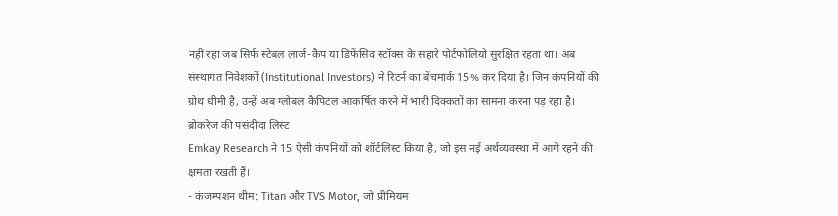नहीं रहा जब सिर्फ स्टेबल लार्ज-कैप या डिफेंसिव स्टॉक्स के सहारे पोर्टफोलियो सुरक्षित रहता था। अब संस्थागत निवेशकों (Institutional Investors) ने रिटर्न का बेंचमार्क 15% कर दिया है। जिन कंपनियों की ग्रोथ धीमी है, उन्हें अब ग्लोबल कैपिटल आकर्षित करने में भारी दिक्कतों का सामना करना पड़ रहा है।
ब्रोकरेज की पसंदीदा लिस्ट
Emkay Research ने 15 ऐसी कंपनियों को शॉर्टलिस्ट किया है, जो इस नई अर्थव्यवस्था में आगे रहने की क्षमता रखती हैं।
- कंजम्पशन थीम: Titan और TVS Motor, जो प्रीमियम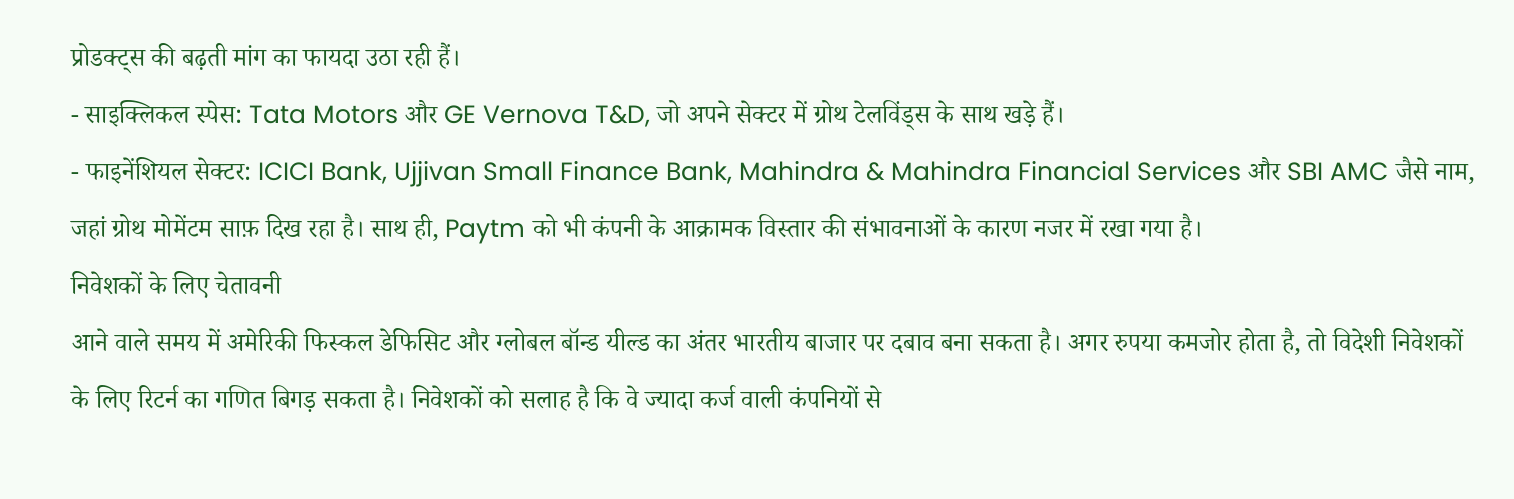प्रोडक्ट्स की बढ़ती मांग का फायदा उठा रही हैं।
- साइक्लिकल स्पेस: Tata Motors और GE Vernova T&D, जो अपने सेक्टर में ग्रोथ टेलविंड्स के साथ खड़े हैं।
- फाइनेंशियल सेक्टर: ICICI Bank, Ujjivan Small Finance Bank, Mahindra & Mahindra Financial Services और SBI AMC जैसे नाम, जहां ग्रोथ मोमेंटम साफ़ दिख रहा है। साथ ही, Paytm को भी कंपनी के आक्रामक विस्तार की संभावनाओं के कारण नजर में रखा गया है।
निवेशकों के लिए चेतावनी
आने वाले समय में अमेरिकी फिस्कल डेफिसिट और ग्लोबल बॉन्ड यील्ड का अंतर भारतीय बाजार पर दबाव बना सकता है। अगर रुपया कमजोर होता है, तो विदेशी निवेशकों के लिए रिटर्न का गणित बिगड़ सकता है। निवेशकों को सलाह है कि वे ज्यादा कर्ज वाली कंपनियों से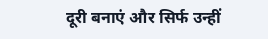दूरी बनाएं और सिर्फ उन्हीं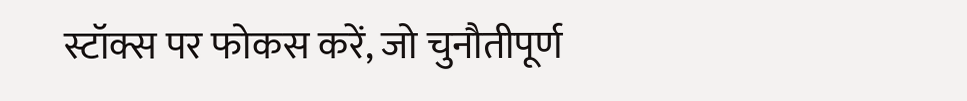स्टॉक्स पर फोकस करें, जो चुनौतीपूर्ण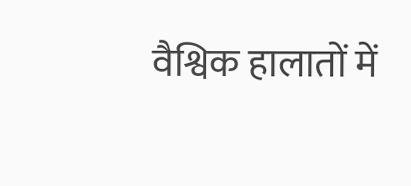वैश्विक हालातों में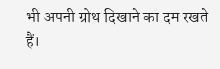भी अपनी ग्रोथ दिखाने का दम रखते हैं।